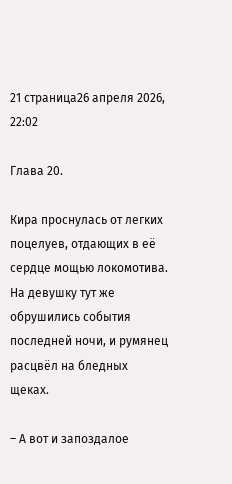21 страница26 апреля 2026, 22:02

Глава 20.

Кира проснулась от легких поцелуев, отдающих в её сердце мощью локомотива. На девушку тут же обрушились события последней ночи, и румянец расцвёл на бледных щеках.

– А вот и запоздалое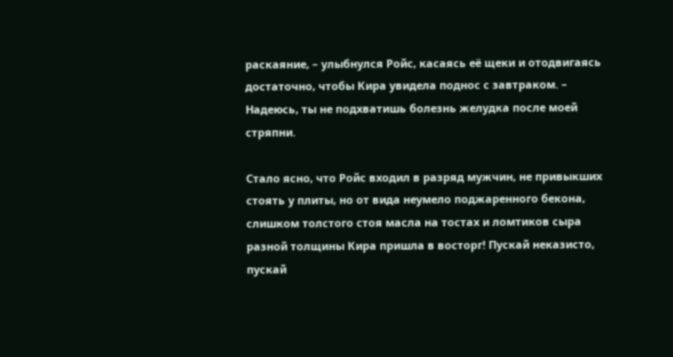раскаяние, – улыбнулся Ройс, касаясь её щеки и отодвигаясь достаточно, чтобы Кира увидела поднос с завтраком. – Надеюсь, ты не подхватишь болезнь желудка после моей стряпни.

Стало ясно, что Ройс входил в разряд мужчин, не привыкших стоять у плиты, но от вида неумело поджаренного бекона, слишком толстого стоя масла на тостах и ломтиков сыра разной толщины Кира пришла в восторг! Пускай неказисто, пускай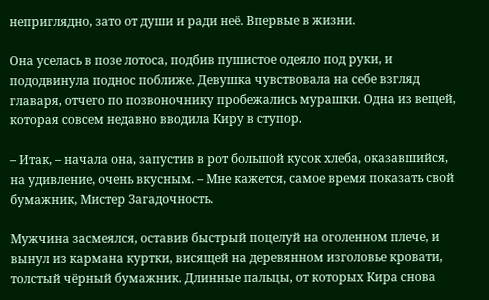неприглядно, зато от души и ради неё. Впервые в жизни.

Она уселась в позе лотоса, подбив пушистое одеяло под руки, и пододвинула поднос поближе. Девушка чувствовала на себе взгляд главаря, отчего по позвоночнику пробежались мурашки. Одна из вещей, которая совсем недавно вводила Киру в ступор.

– Итак, – начала она, запустив в рот большой кусок хлеба, оказавшийся, на удивление, очень вкусным. – Мне кажется, самое время показать свой бумажник, Мистер Загадочность.

Мужчина засмеялся, оставив быстрый поцелуй на оголенном плече, и вынул из кармана куртки, висящей на деревянном изголовье кровати, толстый чёрный бумажник. Длинные пальцы, от которых Кира снова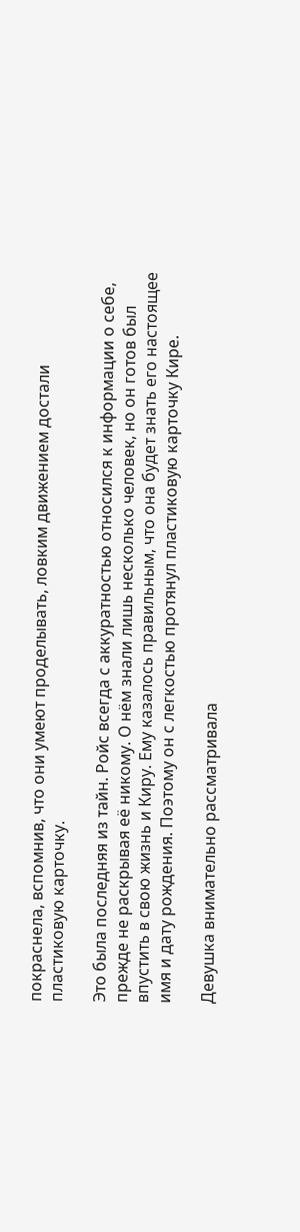покраснела, вспомнив, что они умеют проделывать, ловким движением достали пластиковую карточку.

Это была последняя из тайн. Ройс всегда с аккуратностью относился к информации о себе, прежде не раскрывая её никому. О нём знали лишь несколько человек, но он готов был впустить в свою жизнь и Киру. Ему казалось правильным, что она будет знать его настоящее имя и дату рождения. Поэтому он с легкостью протянул пластиковую карточку Кире.

Девушка внимательно рассматривала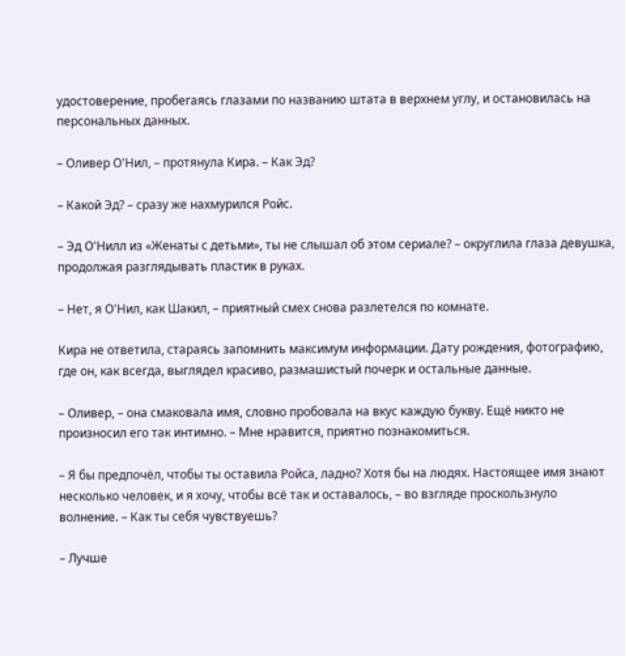удостоверение, пробегаясь глазами по названию штата в верхнем углу, и остановилась на персональных данных.

– Оливер О'Нил, – протянула Кира. – Как Эд?

– Какой Эд? – сразу же нахмурился Ройс.

– Эд О'Нилл из «Женаты с детьми», ты не слышал об этом сериале? – округлила глаза девушка, продолжая разглядывать пластик в руках.

– Нет, я О'Нил, как Шакил, – приятный смех снова разлетелся по комнате.

Кира не ответила, стараясь запомнить максимум информации. Дату рождения, фотографию, где он, как всегда, выглядел красиво, размашистый почерк и остальные данные.

– Оливер, – она смаковала имя, словно пробовала на вкус каждую букву. Ещё никто не произносил его так интимно. – Мне нравится, приятно познакомиться.

– Я бы предпочёл, чтобы ты оставила Ройса, ладно? Хотя бы на людях. Настоящее имя знают несколько человек, и я хочу, чтобы всё так и оставалось, – во взгляде проскользнуло волнение. – Как ты себя чувствуешь?

– Лучше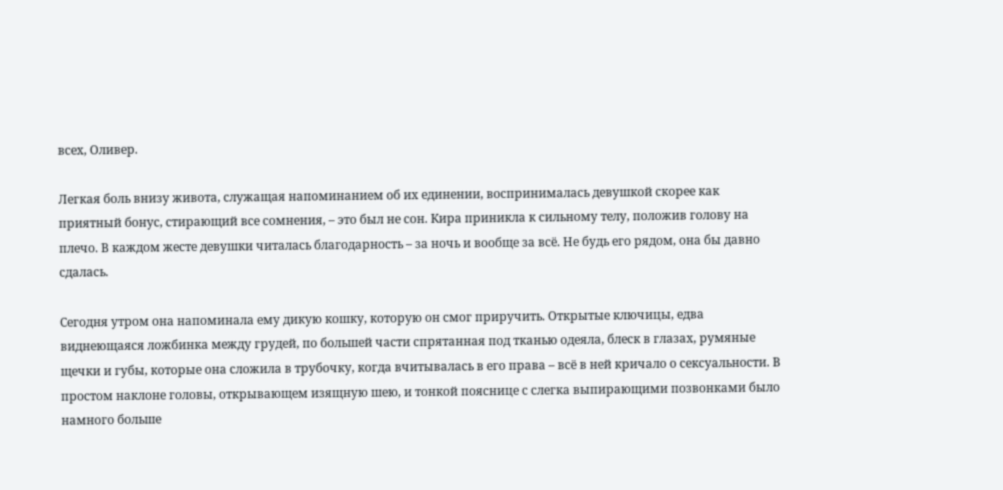всех, Оливер.

Легкая боль внизу живота, служащая напоминанием об их единении, воспринималась девушкой скорее как приятный бонус, стирающий все сомнения, – это был не сон. Кира приникла к сильному телу, положив голову на плечо. В каждом жесте девушки читалась благодарность – за ночь и вообще за всё. Не будь его рядом, она бы давно сдалась.

Сегодня утром она напоминала ему дикую кошку, которую он смог приручить. Открытые ключицы, едва виднеющаяся ложбинка между грудей, по большей части спрятанная под тканью одеяла, блеск в глазах, румяные щечки и губы, которые она сложила в трубочку, когда вчитывалась в его права – всё в ней кричало о сексуальности. В простом наклоне головы, открывающем изящную шею, и тонкой пояснице с слегка выпирающими позвонками было намного больше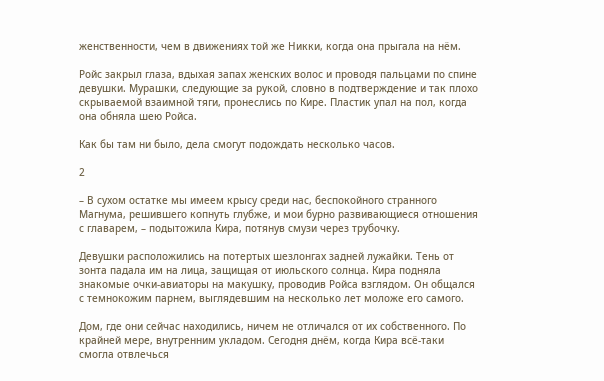женственности, чем в движениях той же Никки, когда она прыгала на нём.

Ройс закрыл глаза, вдыхая запах женских волос и проводя пальцами по спине девушки. Мурашки, следующие за рукой, словно в подтверждение и так плохо скрываемой взаимной тяги, пронеслись по Кире. Пластик упал на пол, когда она обняла шею Ройса.

Как бы там ни было, дела смогут подождать несколько часов.

2

– В сухом остатке мы имеем крысу среди нас, беспокойного странного Магнума, решившего копнуть глубже, и мои бурно развивающиеся отношения с главарем, – подытожила Кира, потянув смузи через трубочку.

Девушки расположились на потертых шезлонгах задней лужайки. Тень от зонта падала им на лица, защищая от июльского солнца. Кира подняла знакомые очки-авиаторы на макушку, проводив Ройса взглядом. Он общался с темнокожим парнем, выглядевшим на несколько лет моложе его самого.

Дом, где они сейчас находились, ничем не отличался от их собственного. По крайней мере, внутренним укладом. Сегодня днём, когда Кира всё-таки смогла отвлечься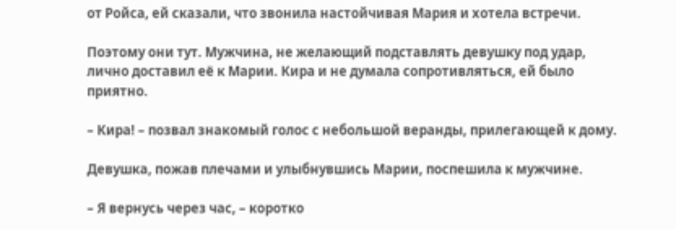от Ройса, ей сказали, что звонила настойчивая Мария и хотела встречи.

Поэтому они тут. Мужчина, не желающий подставлять девушку под удар, лично доставил её к Марии. Кира и не думала сопротивляться, ей было приятно.

– Кира! – позвал знакомый голос с небольшой веранды, прилегающей к дому.

Девушка, пожав плечами и улыбнувшись Марии, поспешила к мужчине.

– Я вернусь через час, – коротко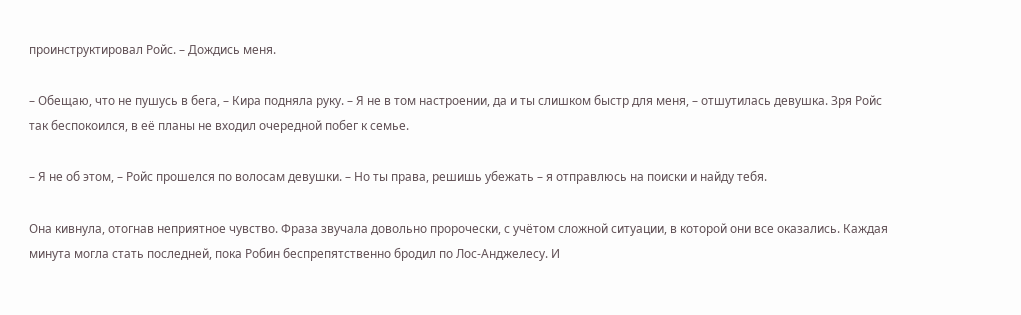проинструктировал Ройс. – Дождись меня.

– Обещаю, что не пушусь в бега, – Кира подняла руку. – Я не в том настроении, да и ты слишком быстр для меня, – отшутилась девушка. Зря Ройс так беспокоился, в её планы не входил очередной побег к семье.

– Я не об этом, – Ройс прошелся по волосам девушки. – Но ты права, решишь убежать – я отправлюсь на поиски и найду тебя.

Она кивнула, отогнав неприятное чувство. Фраза звучала довольно пророчески, с учётом сложной ситуации, в которой они все оказались. Каждая минута могла стать последней, пока Робин беспрепятственно бродил по Лос-Анджелесу. И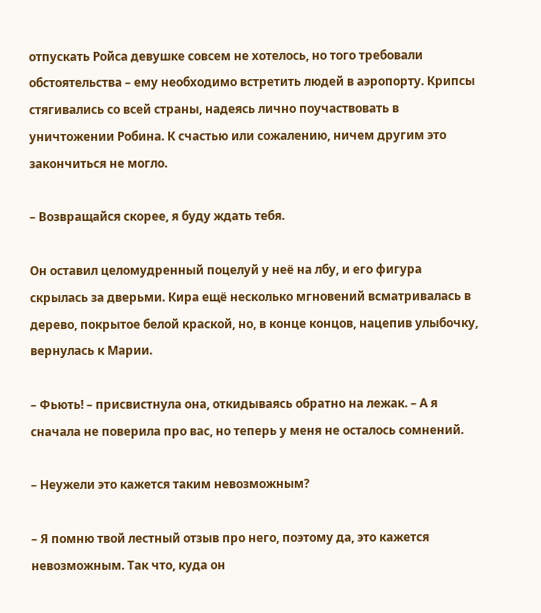отпускать Ройса девушке совсем не хотелось, но того требовали обстоятельства – ему необходимо встретить людей в аэропорту. Крипсы стягивались со всей страны, надеясь лично поучаствовать в уничтожении Робина. К счастью или сожалению, ничем другим это закончиться не могло.

– Возвращайся скорее, я буду ждать тебя.

Он оставил целомудренный поцелуй у неё на лбу, и его фигура скрылась за дверьми. Кира ещё несколько мгновений всматривалась в дерево, покрытое белой краской, но, в конце концов, нацепив улыбочку, вернулась к Марии.

– Фьють! – присвистнула она, откидываясь обратно на лежак. – А я сначала не поверила про вас, но теперь у меня не осталось сомнений.

– Неужели это кажется таким невозможным?

– Я помню твой лестный отзыв про него, поэтому да, это кажется невозможным. Так что, куда он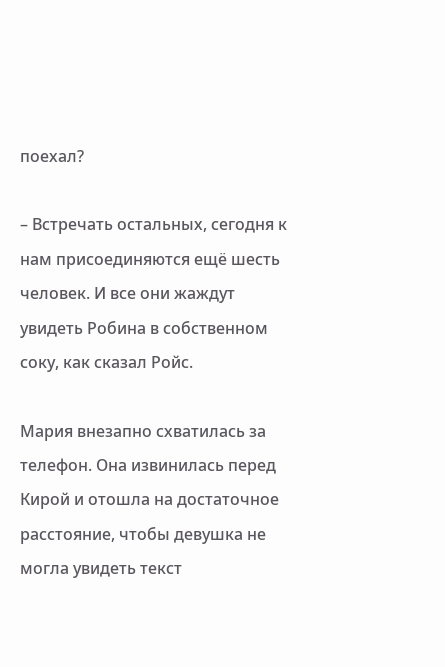поехал?

– Встречать остальных, сегодня к нам присоединяются ещё шесть человек. И все они жаждут увидеть Робина в собственном соку, как сказал Ройс.

Мария внезапно схватилась за телефон. Она извинилась перед Кирой и отошла на достаточное расстояние, чтобы девушка не могла увидеть текст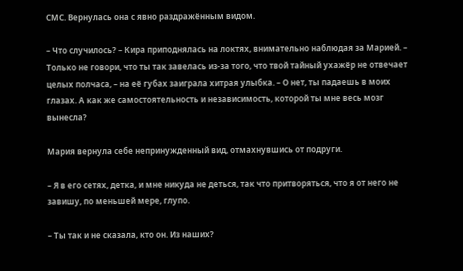СМС. Вернулась она с явно раздражённым видом.

– Что случилось? – Кира приподнялась на локтях, внимательно наблюдая за Марией. – Только не говори, что ты так завелась из-за того, что твой тайный ухажёр не отвечает целых полчаса, – на её губах заиграла хитрая улыбка. – О нет, ты падаешь в моих глазах. А как же самостоятельность и независимость, которой ты мне весь мозг вынесла?

Мария вернула себе непринужденный вид, отмахнувшись от подруги.

– Я в его сетях, детка, и мне никуда не деться, так что притворяться, что я от него не завишу, по меньшей мере, глупо.

– Ты так и не сказала, кто он. Из наших?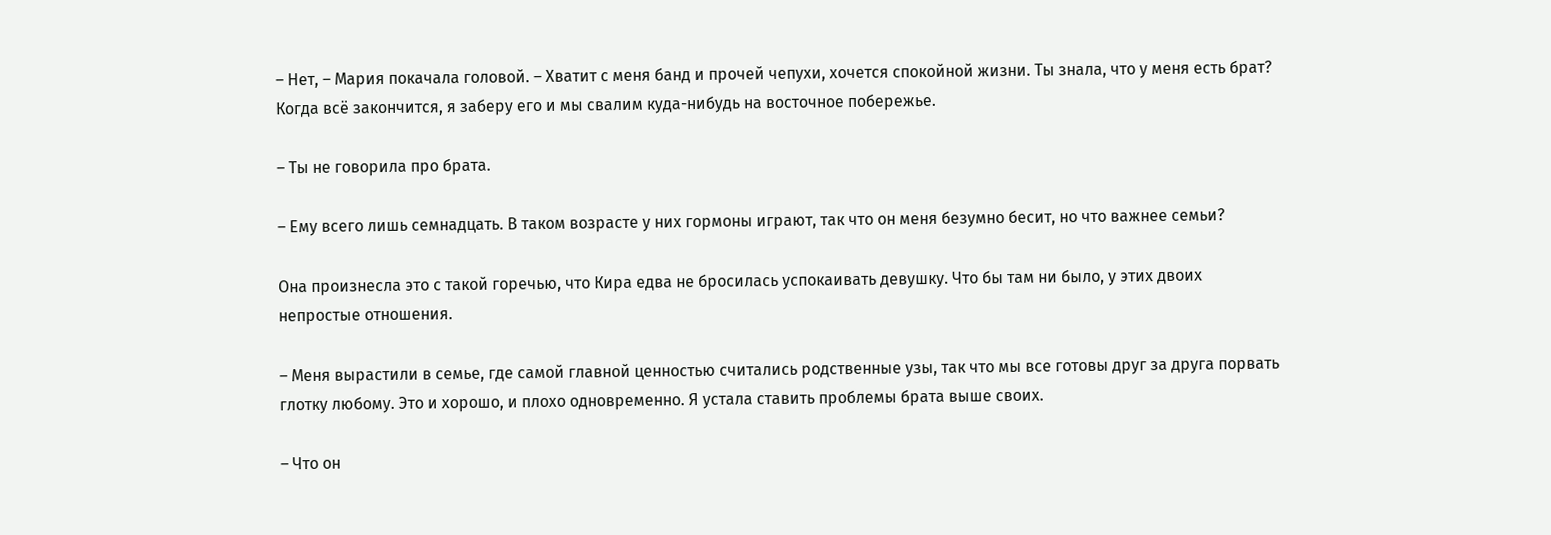– Нет, – Мария покачала головой. – Хватит с меня банд и прочей чепухи, хочется спокойной жизни. Ты знала, что у меня есть брат? Когда всё закончится, я заберу его и мы свалим куда-нибудь на восточное побережье.

– Ты не говорила про брата.

– Ему всего лишь семнадцать. В таком возрасте у них гормоны играют, так что он меня безумно бесит, но что важнее семьи?

Она произнесла это с такой горечью, что Кира едва не бросилась успокаивать девушку. Что бы там ни было, у этих двоих непростые отношения.

– Меня вырастили в семье, где самой главной ценностью считались родственные узы, так что мы все готовы друг за друга порвать глотку любому. Это и хорошо, и плохо одновременно. Я устала ставить проблемы брата выше своих.

– Что он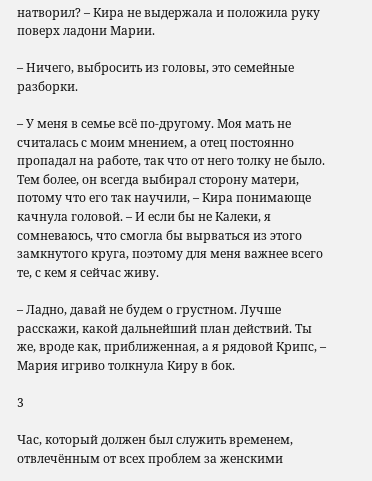натворил? – Кира не выдержала и положила руку поверх ладони Марии.

– Ничего, выбросить из головы, это семейные разборки.

– У меня в семье всё по-другому. Моя мать не считалась с моим мнением, а отец постоянно пропадал на работе, так что от него толку не было. Тем более, он всегда выбирал сторону матери, потому что его так научили, – Кира понимающе качнула головой. – И если бы не Калеки, я сомневаюсь, что смогла бы вырваться из этого замкнутого круга, поэтому для меня важнее всего те, с кем я сейчас живу.

– Ладно, давай не будем о грустном. Лучше расскажи, какой дальнейший план действий. Ты же, вроде как, приближенная, а я рядовой Крипс, – Мария игриво толкнула Киру в бок.

3

Час, который должен был служить временем, отвлечённым от всех проблем за женскими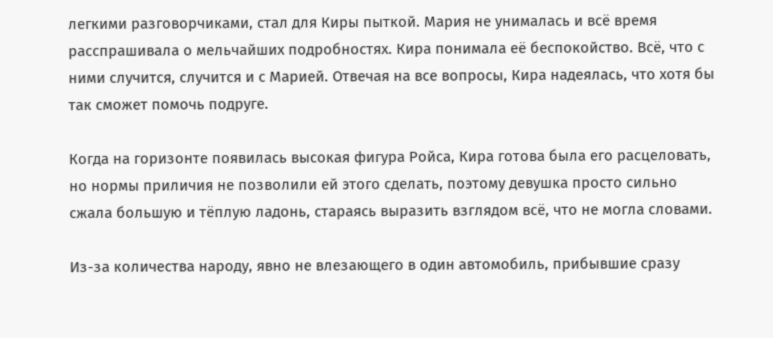легкими разговорчиками, стал для Киры пыткой. Мария не унималась и всё время расспрашивала о мельчайших подробностях. Кира понимала её беспокойство. Всё, что с ними случится, случится и с Марией. Отвечая на все вопросы, Кира надеялась, что хотя бы так сможет помочь подруге.

Когда на горизонте появилась высокая фигура Ройса, Кира готова была его расцеловать, но нормы приличия не позволили ей этого сделать, поэтому девушка просто сильно сжала большую и тёплую ладонь, стараясь выразить взглядом всё, что не могла словами.

Из-за количества народу, явно не влезающего в один автомобиль, прибывшие сразу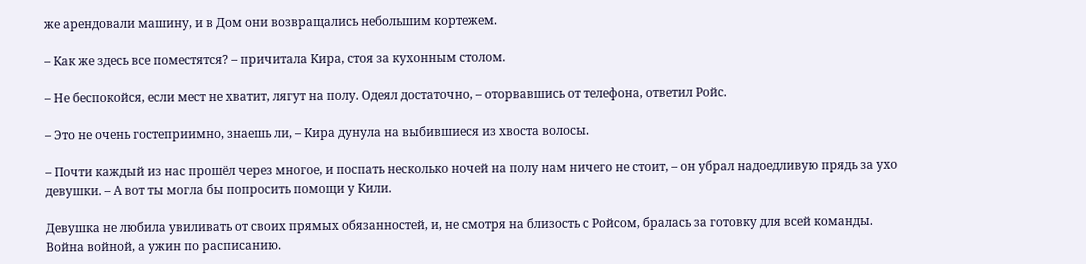же арендовали машину, и в Дом они возвращались небольшим кортежем.

– Как же здесь все поместятся? – причитала Кира, стоя за кухонным столом.

– Не беспокойся, если мест не хватит, лягут на полу. Одеял достаточно, – оторвавшись от телефона, ответил Ройс.

– Это не очень гостеприимно, знаешь ли, – Кира дунула на выбившиеся из хвоста волосы.

– Почти каждый из нас прошёл через многое, и поспать несколько ночей на полу нам ничего не стоит, – он убрал надоедливую прядь за ухо девушки. – А вот ты могла бы попросить помощи у Кили.

Девушка не любила увиливать от своих прямых обязанностей, и, не смотря на близость с Ройсом, бралась за готовку для всей команды. Война войной, а ужин по расписанию.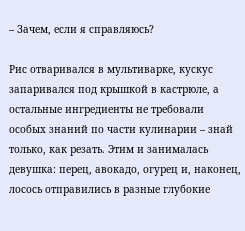– Зачем, если я справляюсь?

Рис отваривался в мультиварке, кускус запаривался под крышкой в кастрюле, а остальные ингредиенты не требовали особых знаний по части кулинарии – знай только, как резать. Этим и занималась девушка: перец, авокадо, огурец и, наконец, лосось отправились в разные глубокие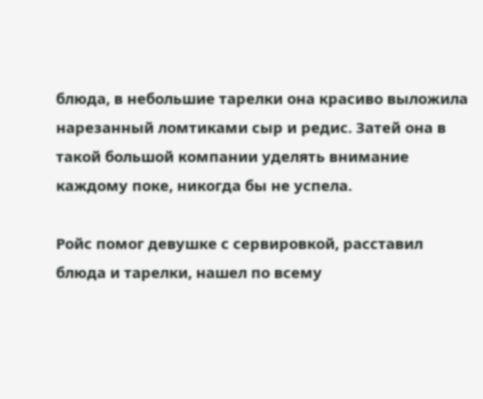блюда, в небольшие тарелки она красиво выложила нарезанный ломтиками сыр и редис. Затей она в такой большой компании уделять внимание каждому поке, никогда бы не успела.

Ройс помог девушке с сервировкой, расставил блюда и тарелки, нашел по всему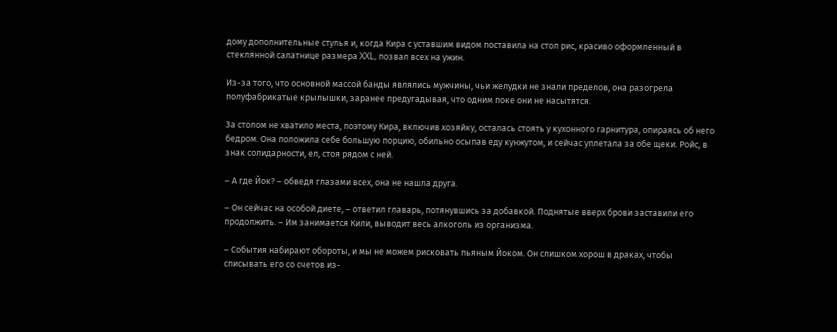дому дополнительные стулья и, когда Кира с уставшим видом поставила на стол рис, красиво оформленный в стеклянной салатнице размера XXL, позвал всех на ужин.

Из-за того, что основной массой банды являлись мужчины, чьи желудки не знали пределов, она разогрела полуфабрикатые крылышки, заранее предугадывая, что одним поке они не насытятся.

За столом не хватило места, поэтому Кира, включив хозяйку, осталась стоять у кухонного гарнитура, опираясь об него бедром. Она положила себе большую порцию, обильно осыпав еду кунжутом, и сейчас уплетала за обе щеки. Ройс, в знак солидарности, ел, стоя рядом с ней.

– А где Йок? – обведя глазами всех, она не нашла друга.

– Он сейчас на особой диете, – ответил главарь, потянувшись за добавкой. Поднятые вверх брови заставили его продолжить. – Им занимается Кили, выводит весь алкоголь из организма.

– События набирают обороты, и мы не можем рисковать пьяным Йоком. Он слишком хорош в драках, чтобы списывать его со счетов из-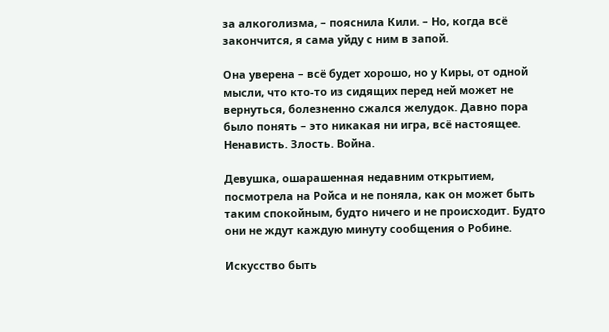за алкоголизма, – пояснила Кили. – Но, когда всё закончится, я сама уйду с ним в запой.

Она уверена – всё будет хорошо, но у Киры, от одной мысли, что кто-то из сидящих перед ней может не вернуться, болезненно сжался желудок. Давно пора было понять – это никакая ни игра, всё настоящее. Ненависть. Злость. Война.

Девушка, ошарашенная недавним открытием, посмотрела на Ройса и не поняла, как он может быть таким спокойным, будто ничего и не происходит. Будто они не ждут каждую минуту сообщения о Робине.

Искусство быть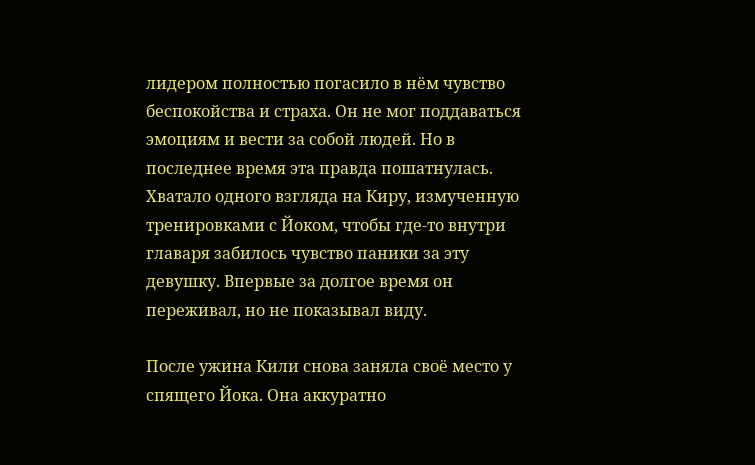лидером полностью погасило в нём чувство беспокойства и страха. Он не мог поддаваться эмоциям и вести за собой людей. Но в последнее время эта правда пошатнулась. Хватало одного взгляда на Киру, измученную тренировками с Йоком, чтобы где-то внутри главаря забилось чувство паники за эту девушку. Впервые за долгое время он переживал, но не показывал виду.

После ужина Кили снова заняла своё место у спящего Йока. Она аккуратно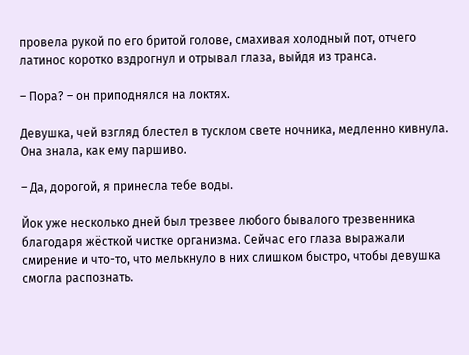провела рукой по его бритой голове, смахивая холодный пот, отчего латинос коротко вздрогнул и отрывал глаза, выйдя из транса.

– Пора? – он приподнялся на локтях.

Девушка, чей взгляд блестел в тусклом свете ночника, медленно кивнула. Она знала, как ему паршиво.

– Да, дорогой, я принесла тебе воды.

Йок уже несколько дней был трезвее любого бывалого трезвенника благодаря жёсткой чистке организма. Сейчас его глаза выражали смирение и что-то, что мелькнуло в них слишком быстро, чтобы девушка смогла распознать.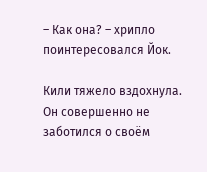– Как она? – хрипло поинтересовался Йок.

Кили тяжело вздохнула. Он совершенно не заботился о своём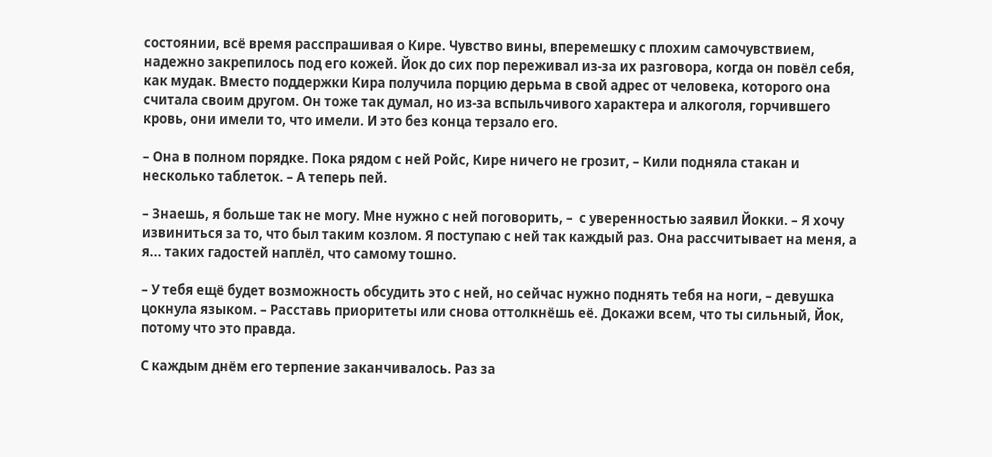состоянии, всё время расспрашивая о Кире. Чувство вины, вперемешку с плохим самочувствием, надежно закрепилось под его кожей. Йок до сих пор переживал из-за их разговора, когда он повёл себя, как мудак. Вместо поддержки Кира получила порцию дерьма в свой адрес от человека, которого она считала своим другом. Он тоже так думал, но из-за вспыльчивого характера и алкоголя, горчившего кровь, они имели то, что имели. И это без конца терзало его.

– Она в полном порядке. Пока рядом с ней Ройс, Кире ничего не грозит, – Кили подняла стакан и несколько таблеток. – А теперь пей.

– Знаешь, я больше так не могу. Мне нужно с ней поговорить, –  с уверенностью заявил Йокки. – Я хочу извиниться за то, что был таким козлом. Я поступаю с ней так каждый раз. Она рассчитывает на меня, а я... таких гадостей наплёл, что самому тошно.

– У тебя ещё будет возможность обсудить это с ней, но сейчас нужно поднять тебя на ноги, – девушка цокнула языком. – Расставь приоритеты или снова оттолкнёшь её. Докажи всем, что ты сильный, Йок, потому что это правда.

С каждым днём его терпение заканчивалось. Раз за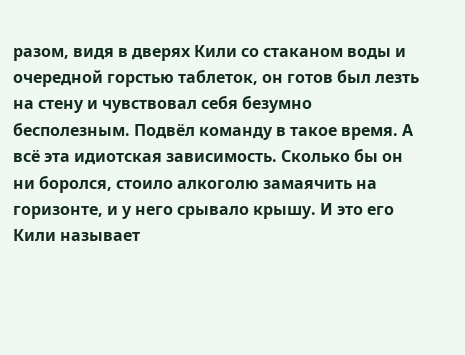разом, видя в дверях Кили со стаканом воды и очередной горстью таблеток, он готов был лезть на стену и чувствовал себя безумно бесполезным. Подвёл команду в такое время. А всё эта идиотская зависимость. Сколько бы он ни боролся, стоило алкоголю замаячить на горизонте, и у него срывало крышу. И это его Кили называет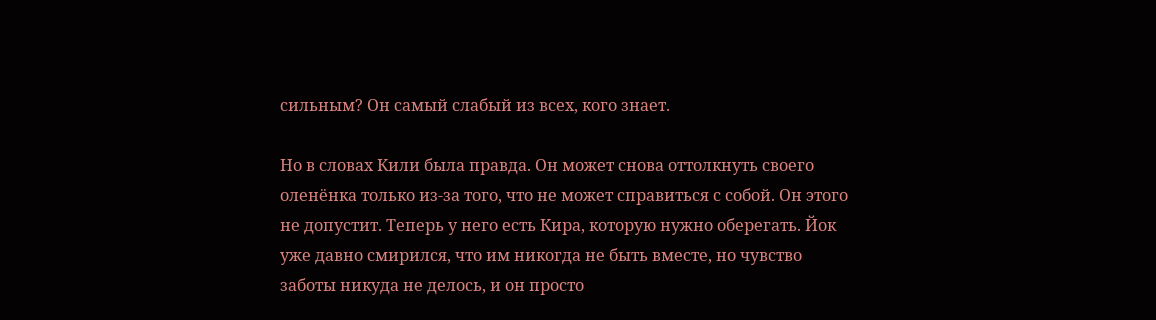сильным? Он самый слабый из всех, кого знает.

Но в словах Кили была правда. Он может снова оттолкнуть своего оленёнка только из-за того, что не может справиться с собой. Он этого не допустит. Теперь у него есть Кира, которую нужно оберегать. Йок уже давно смирился, что им никогда не быть вместе, но чувство заботы никуда не делось, и он просто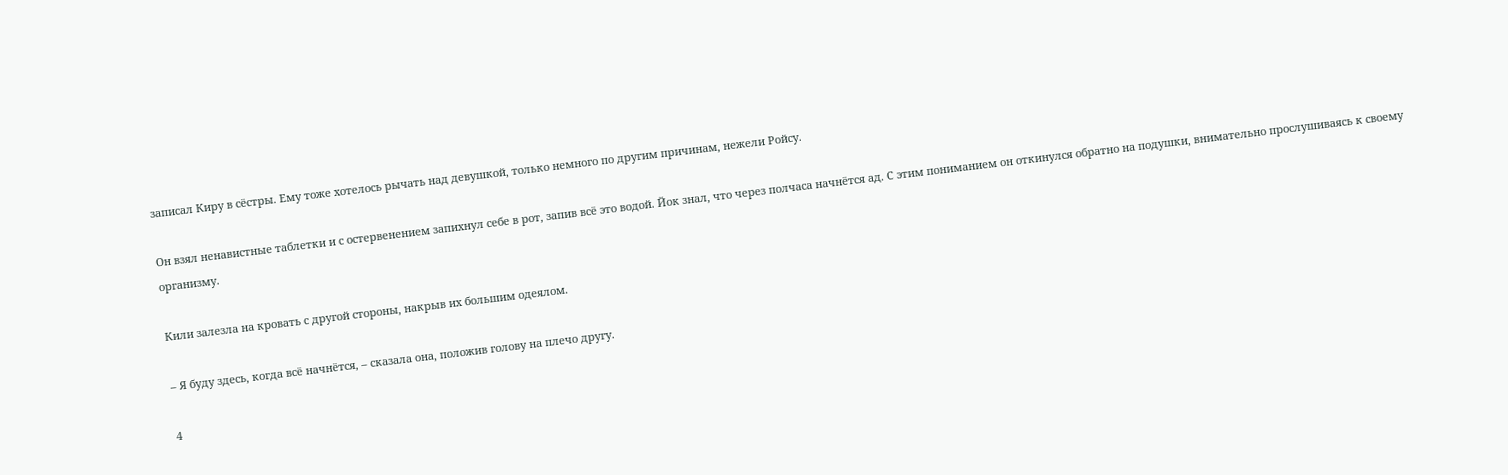записал Киру в сёстры. Ему тоже хотелось рычать над девушкой, только немного по другим причинам, нежели Ройсу.

Он взял ненавистные таблетки и с остервенением запихнул себе в рот, запив всё это водой. Йок знал, что через полчаса начнётся ад. С этим пониманием он откинулся обратно на подушки, внимательно прослушиваясь к своему организму.

Кили залезла на кровать с другой стороны, накрыв их большим одеялом.

– Я буду здесь, когда всё начнётся, – сказала она, положив голову на плечо другу.

4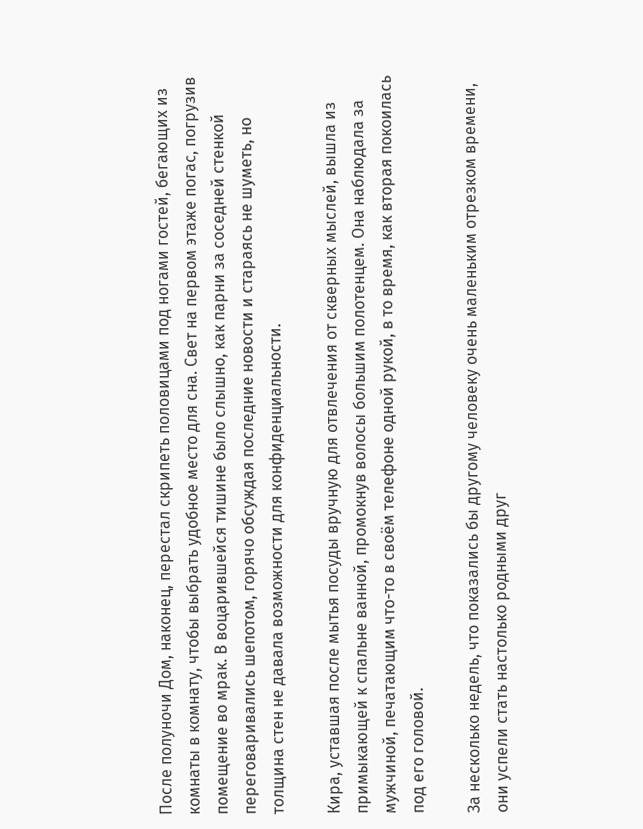После полуночи Дом, наконец, перестал скрипеть половицами под ногами гостей, бегающих из комнаты в комнату, чтобы выбрать удобное место для сна. Свет на первом этаже погас, погрузив помещение во мрак. В воцарившейся тишине было слышно, как парни за соседней стенкой переговаривались шепотом, горячо обсуждая последние новости и стараясь не шуметь, но толщина стен не давала возможности для конфиденциальности.

Кира, уставшая после мытья посуды вручную для отвлечения от скверных мыслей, вышла из примыкающей к спальне ванной, промокнув волосы большим полотенцем. Она наблюдала за мужчиной, печатающим что-то в своём телефоне одной рукой, в то время, как вторая покоилась под его головой.

За несколько недель, что показались бы другому человеку очень маленьким отрезком времени, они успели стать настолько родными друг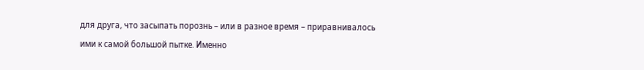для друга, что засыпать порознь – или в разное время – приравнивалось ими к самой большой пытке. Именно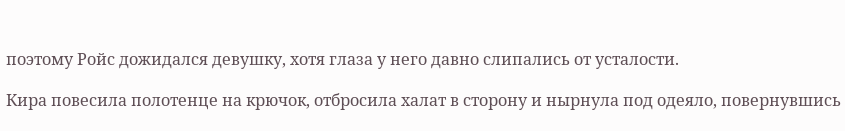поэтому Ройс дожидался девушку, хотя глаза у него давно слипались от усталости.

Кира повесила полотенце на крючок, отбросила халат в сторону и нырнула под одеяло, повернувшись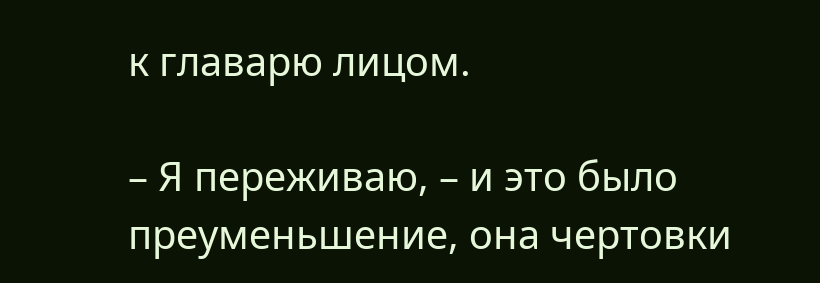к главарю лицом.

– Я переживаю, – и это было преуменьшение, она чертовки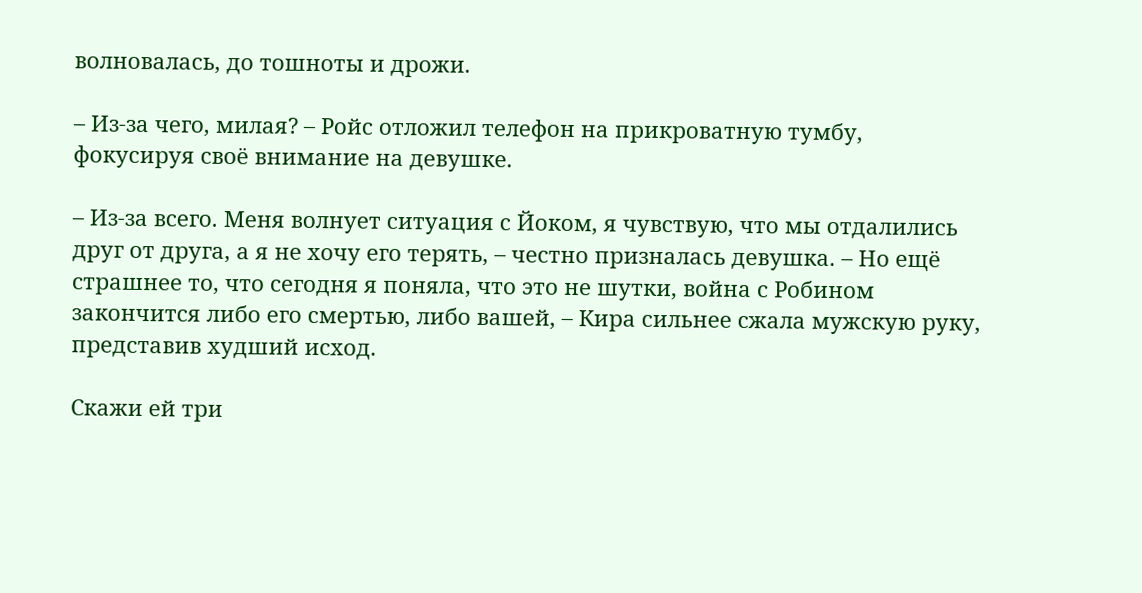волновалась, до тошноты и дрожи.

– Из-за чего, милая? – Ройс отложил телефон на прикроватную тумбу, фокусируя своё внимание на девушке.

– Из-за всего. Меня волнует ситуация с Йоком, я чувствую, что мы отдалились друг от друга, а я не хочу его терять, – честно призналась девушка. – Но ещё страшнее то, что сегодня я поняла, что это не шутки, война с Робином закончится либо его смертью, либо вашей, – Кира сильнее сжала мужскую руку, представив худший исход.

Скажи ей три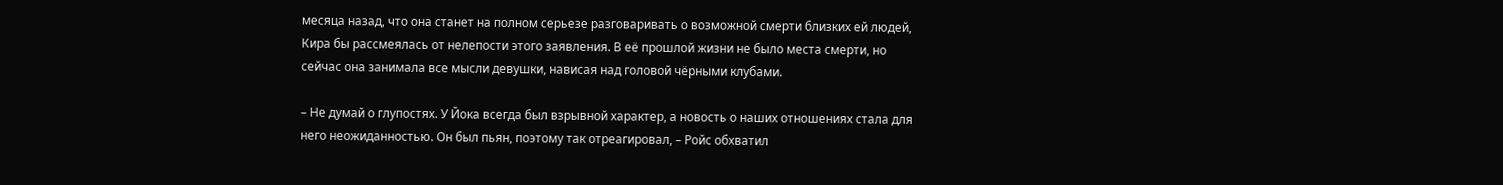месяца назад, что она станет на полном серьезе разговаривать о возможной смерти близких ей людей, Кира бы рассмеялась от нелепости этого заявления. В её прошлой жизни не было места смерти, но сейчас она занимала все мысли девушки, нависая над головой чёрными клубами.

– Не думай о глупостях. У Йока всегда был взрывной характер, а новость о наших отношениях стала для него неожиданностью. Он был пьян, поэтому так отреагировал, – Ройс обхватил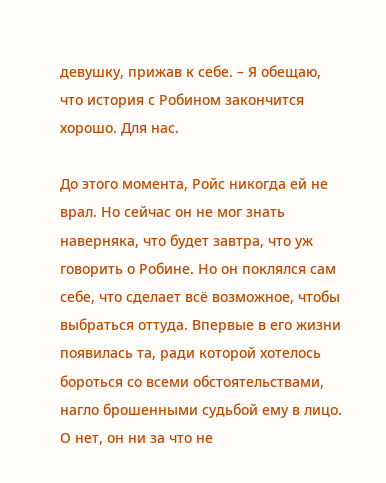девушку, прижав к себе. – Я обещаю, что история с Робином закончится хорошо. Для нас.

До этого момента, Ройс никогда ей не врал. Но сейчас он не мог знать наверняка, что будет завтра, что уж говорить о Робине. Но он поклялся сам себе, что сделает всё возможное, чтобы выбраться оттуда. Впервые в его жизни появилась та, ради которой хотелось бороться со всеми обстоятельствами, нагло брошенными судьбой ему в лицо. О нет, он ни за что не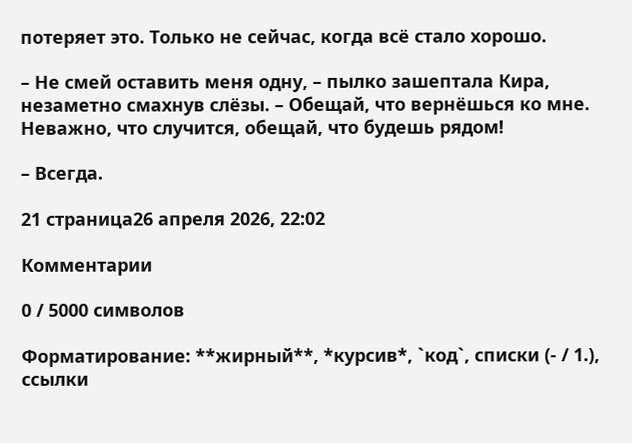потеряет это. Только не сейчас, когда всё стало хорошо.

– Не смей оставить меня одну, – пылко зашептала Кира, незаметно смахнув слёзы. – Обещай, что вернёшься ко мне. Неважно, что случится, обещай, что будешь рядом!

– Всегда.

21 страница26 апреля 2026, 22:02

Комментарии

0 / 5000 символов

Форматирование: **жирный**, *курсив*, `код`, списки (- / 1.), ссылки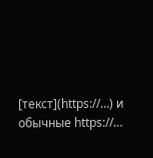[текст](https://…) и обычные https://…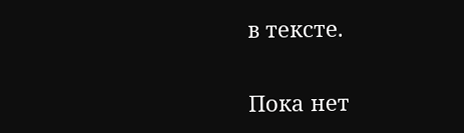в тексте.

Пока нет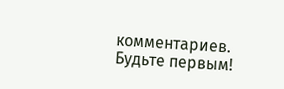комментариев. Будьте первым!